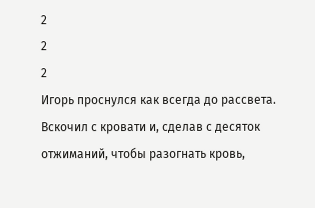2
2
2
Игорь проснулся как всегда до рассвета. Вскочил с кровати и, сделав с десяток отжиманий, чтобы разогнать кровь,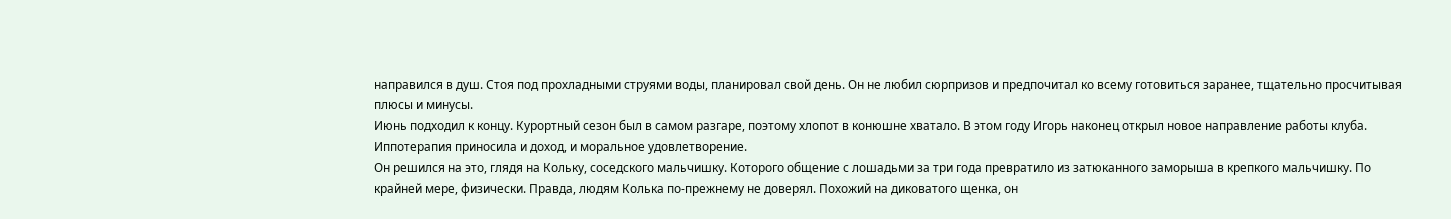направился в душ. Стоя под прохладными струями воды, планировал свой день. Он не любил сюрпризов и предпочитал ко всему готовиться заранее, тщательно просчитывая плюсы и минусы.
Июнь подходил к концу. Курортный сезон был в самом разгаре, поэтому хлопот в конюшне хватало. В этом году Игорь наконец открыл новое направление работы клуба. Иппотерапия приносила и доход, и моральное удовлетворение.
Он решился на это, глядя на Кольку, соседского мальчишку. Которого общение с лошадьми за три года превратило из затюканного заморыша в крепкого мальчишку. По крайней мере, физически. Правда, людям Колька по-прежнему не доверял. Похожий на диковатого щенка, он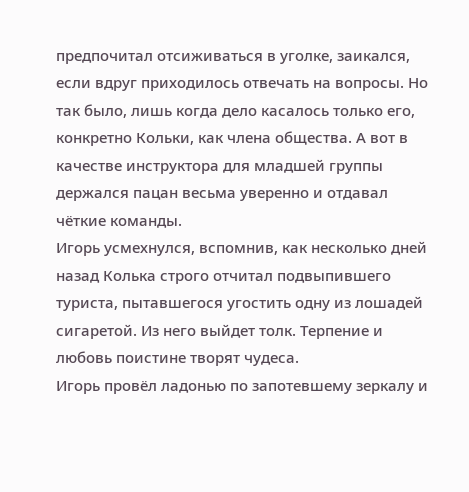предпочитал отсиживаться в уголке, заикался, если вдруг приходилось отвечать на вопросы. Но так было, лишь когда дело касалось только его, конкретно Кольки, как члена общества. А вот в качестве инструктора для младшей группы держался пацан весьма уверенно и отдавал чёткие команды.
Игорь усмехнулся, вспомнив, как несколько дней назад Колька строго отчитал подвыпившего туриста, пытавшегося угостить одну из лошадей сигаретой. Из него выйдет толк. Терпение и любовь поистине творят чудеса.
Игорь провёл ладонью по запотевшему зеркалу и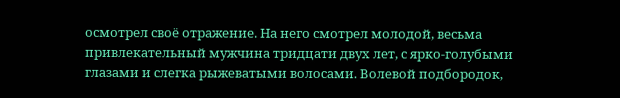осмотрел своё отражение. На него смотрел молодой, весьма привлекательный мужчина тридцати двух лет, с ярко-голубыми глазами и слегка рыжеватыми волосами. Волевой подбородок,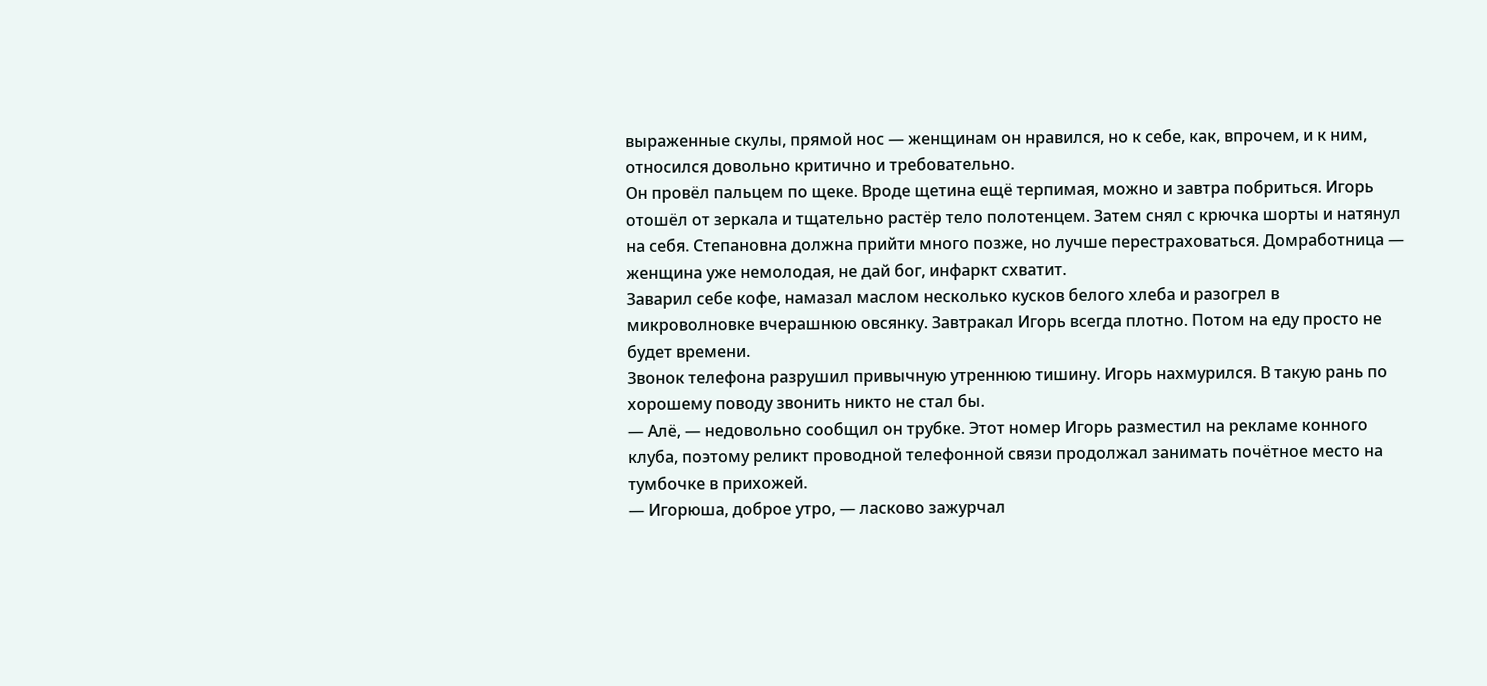выраженные скулы, прямой нос — женщинам он нравился, но к себе, как, впрочем, и к ним, относился довольно критично и требовательно.
Он провёл пальцем по щеке. Вроде щетина ещё терпимая, можно и завтра побриться. Игорь отошёл от зеркала и тщательно растёр тело полотенцем. Затем снял с крючка шорты и натянул на себя. Степановна должна прийти много позже, но лучше перестраховаться. Домработница — женщина уже немолодая, не дай бог, инфаркт схватит.
Заварил себе кофе, намазал маслом несколько кусков белого хлеба и разогрел в микроволновке вчерашнюю овсянку. Завтракал Игорь всегда плотно. Потом на еду просто не будет времени.
Звонок телефона разрушил привычную утреннюю тишину. Игорь нахмурился. В такую рань по хорошему поводу звонить никто не стал бы.
— Алё, — недовольно сообщил он трубке. Этот номер Игорь разместил на рекламе конного клуба, поэтому реликт проводной телефонной связи продолжал занимать почётное место на тумбочке в прихожей.
— Игорюша, доброе утро, — ласково зажурчал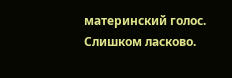материнский голос. Слишком ласково.